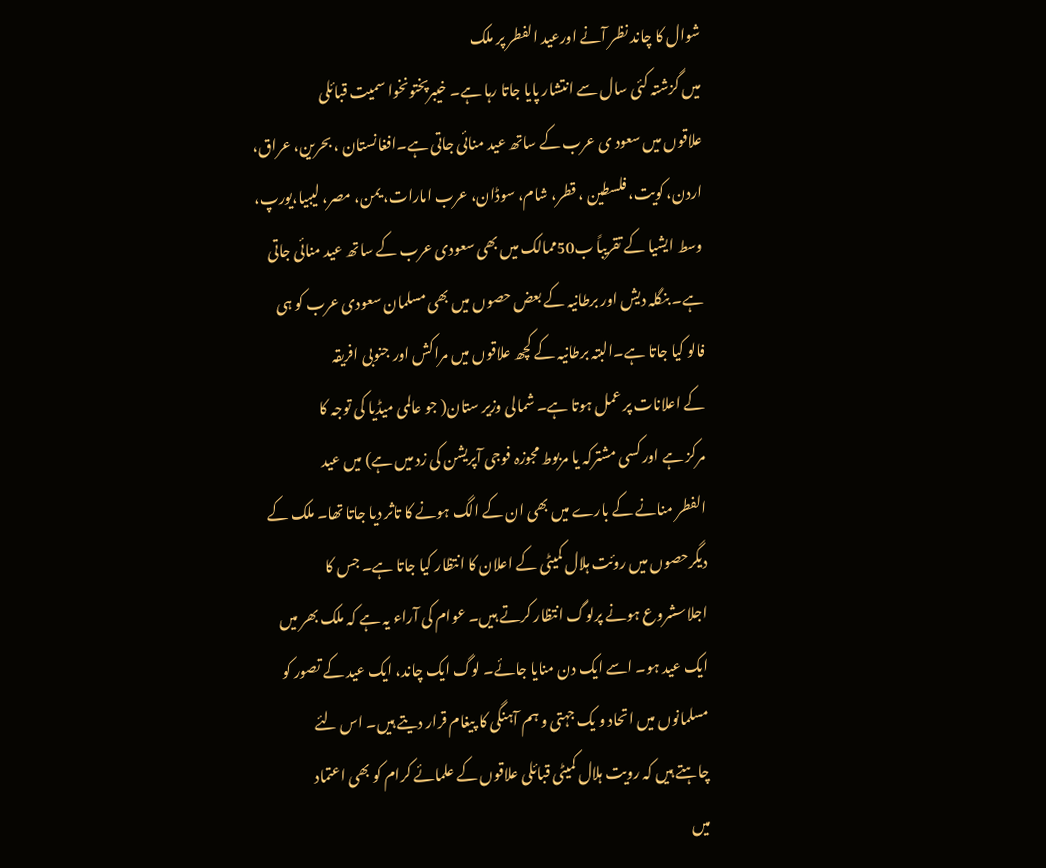شوال کا چاند نظر آنے اورعید الفطر پر ملک
میں گزشتہ کئی سال سے انتشار پایا جاتا رہا ہے۔ خیبرپختونخوا سمیت قبائلی
علاقوں میں سعود ی عرب کے ساتھ عید منائی جاتی ہے۔افغانستان ، بحرین، عراق،
اردن، کویت، فلسطین ، قطر، شام، سوڈان، عرب امارات، یمن، مصر، لیبیا،یورپ،
وسط ایشیا کے تقریباً ب50ممالک میں بھی سعودی عرب کے ساتھ عید منائی جاتی
ہے۔ بنگلہ دیش اور برطانیہ کے بعض حصوں میں بھی مسلمان سعودی عرب کو ہی
فالو کیا جاتا ہے۔البتہ برطانیہ کے کچھ علاقوں میں مراکش اور جنوبی افریقہ
کے اعلانات پر عمل ہوتا ہے۔ شمالی وزیر ستان( جو عالمی میڈیا کی توجہ کا
مرکز ہے اور کسی مشترکہ یا مربوط مجوزہ فوجی آپریشن کی زد میں ہے) میں عید
الفطر منانے کے بارے میں بھی ان کے الگ ہونے کا تاثر دیا جاتا تھا۔ ملک کے
دیگرحصوں میں روئت ہلال کمیٹی کے اعلان کا انتظار کیا جاتا ہے۔ جس کا
اجلاسشروع ہونے پرلوگ انتظار کرتے ہیں۔ عوام کی آراء یہ ہے کہ ملک بھر میں
ایک عید ہو۔ اسے ایک دن منایا جائے۔ لوگ ایک چاند، ایک عید کے تصور کو
مسلمانوں میں اتحاد و یک جہتی و ہم آہنگی کا پیغام قرار دیتے ہیں۔ اس لئے
چاہتے ہیں کہ رویت ہلال کمیٹی قبائلی علاقوں کے علمائے کرام کو بھی اعتماد
میں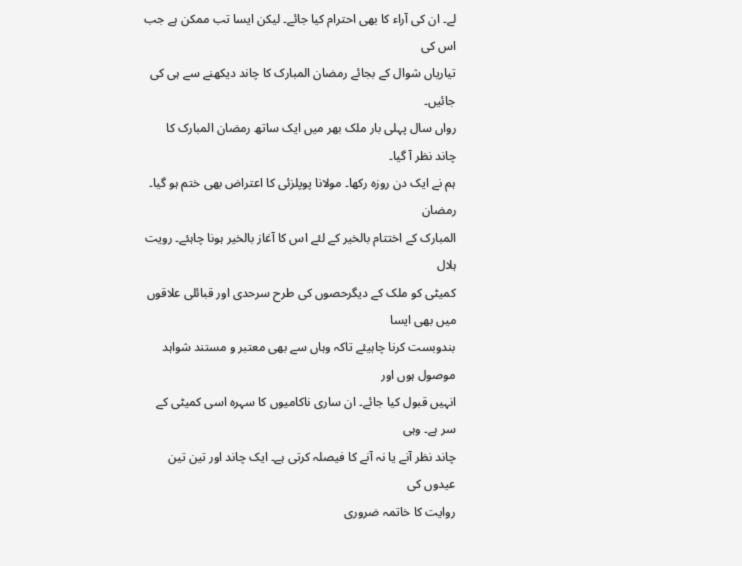لے۔ ان کی آراء کا بھی احترام کیا جائے۔ لیکن ایسا تب ممکن ہے جب اس کی
تیاریاں شوال کے بجائے رمضان المبارک کا چاند دیکھنے سے ہی کی جائیں۔
رواں سال پہلی بار ملک بھر میں ایک ساتھ رمضان المبارک کا چاند نظر آ گیا۔
ہم نے ایک دن روزہ رکھا۔ مولانا پوپلزئی کا اعتراض بھی ختم ہو گیا۔ رمضان
المبارک کے اختتام بالخیر کے لئے اس کا آغاز بالخیر ہونا چاہئے۔ رویت ہلال
کمیٹی کو ملک کے دیگرحصوں کی طرح سرحدی اور قبائلی علاقوں میں بھی ایسا
بندوبست کرنا چاہیئے تاکہ وہاں سے بھی معتبر و مستند شواہد موصول ہوں اور
انہیں قبول کیا جائے۔ ان ساری ناکامیوں کا سہرہ اسی کمیٹی کے سر ہے۔ وہی
چاند نظر آنے یا نہ آنے کا فیصلہ کرتی ہے۔ ایک چاند اور تین تین عیدوں کی
روایت کا خاتمہ ضروری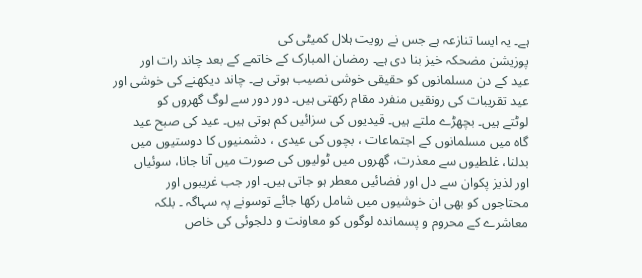ہے۔ یہ ایسا تنازعہ ہے جس نے رویت ہلال کمیٹی کی
پوزیشن مضحکہ خیز بنا دی ہے۔ رمضان المبارک کے خاتمے کے بعد چاند رات اور
عید کے دن مسلمانوں کو حقیقی خوشی نصیب ہوتی ہے۔ چاند دیکھنے کی خوشی اور
عید تقریبات کی رونقیں منفرد مقام رکھتی ہیں۔ دور دور سے لوگ گھروں کو
لوٹتے ہیں۔ بچھڑے ملتے ہیں۔ قیدیوں کی سزائیں کم ہوتی ہیں۔ عید کی صبح عید
گاہ میں مسلمانوں کے اجتماعات ، بچوں کی عیدی ، دشمنیوں کا دوستیوں میں
بدلنا، غلطیوں سے معذرت، گھروں میں ٹولیوں کی صورت میں آنا جانا، سوئیاں
اور لذیز پکوان سے دل اور فضائیں معطر ہو جاتی ہیں۔ اور جب غریبوں اور
محتاجوں کو بھی ان خوشیوں میں شامل رکھا جائے توسونے پہ سہاگہ ۔ بلکہ
معاشرے کے محروم و پسماندہ لوگوں کو معاونت و دلجوئی کی خاص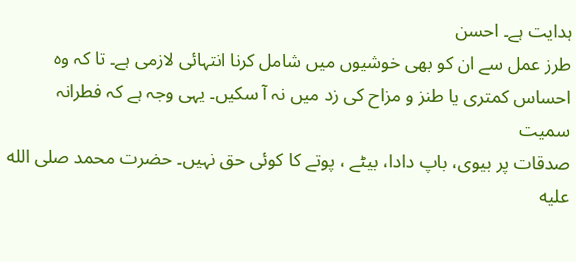ہدایت ہے۔ احسن
طرز عمل سے ان کو بھی خوشیوں میں شامل کرنا انتہائی لازمی ہے۔ تا کہ وہ
احساس کمتری یا طنز و مزاح کی زد میں نہ آ سکیں۔ یہی وجہ ہے کہ فطرانہ سمیت
صدقات پر بیوی، باپ دادا، بیٹے ، پوتے کا کوئی حق نہیں۔ حضرت محمد صلى الله عليه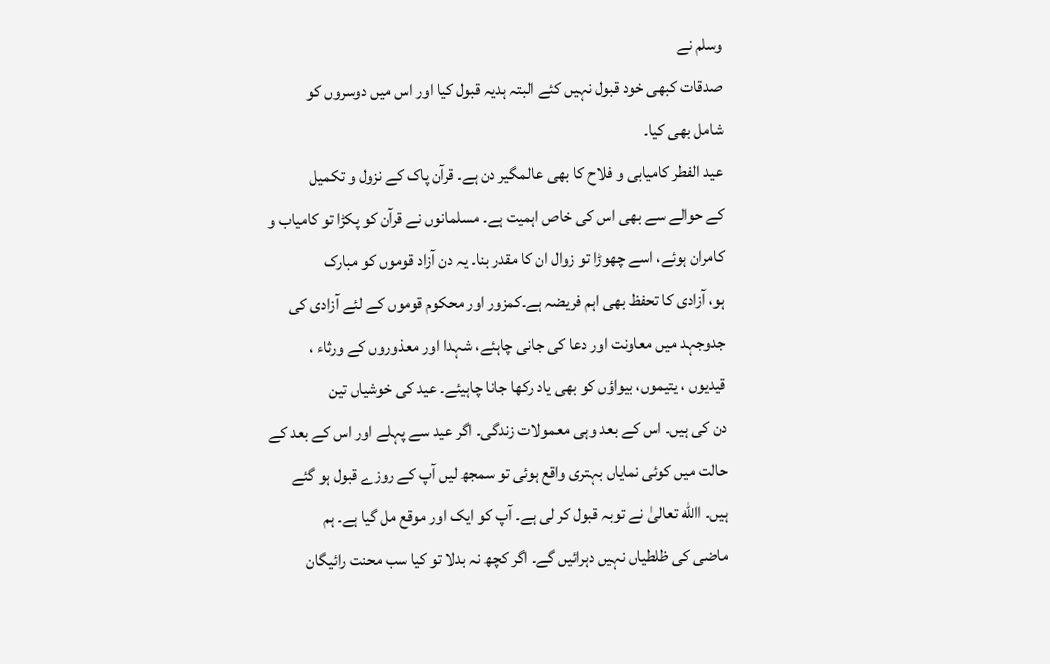وسلم نے
صدقات کبھی خود قبول نہیں کئے البتہ ہدیہ قبول کیا اور اس میں دوسروں کو
شامل بھی کیا۔
عید الفطر کامیابی و فلاح کا بھی عالمگیر دن ہے۔ قرآن پاک کے نزول و تکمیل
کے حوالے سے بھی اس کی خاص اہمیت ہے۔ مسلمانوں نے قرآن کو پکڑا تو کامیاب و
کامران ہوئے، اسے چھوڑا تو زوال ان کا مقدر بنا۔ یہ دن آزاد قوموں کو مبارک
ہو، آزادی کا تحفظ بھی اہم فریضہ ہے۔کمزور اور محکوم قوموں کے لئے آزادی کی
جدوجہد میں معاونت اور دعا کی جانی چاہئے، شہدا اور معذوروں کے ورثاء ،
قیدیوں ، یتیموں، بیواؤں کو بھی یاد رکھا جانا چاہیئے۔ عید کی خوشیاں تین
دن کی ہیں۔ اس کے بعد وہی معمولات زندگی۔ اگر عید سے پہلے اور اس کے بعد کے
حالت میں کوئی نمایاں بہتری واقع ہوئی تو سمجھ لیں آپ کے روزے قبول ہو گئے
ہیں۔ االله تعالیٰ نے توبہ قبول کر لی ہے۔ آپ کو ایک اور موقع مل گیا ہے۔ ہم
ماضی کی ظلطیاں نہیں دہرائیں گے۔ اگر کچھ نہ بدلا تو کیا سب محنت رائیگان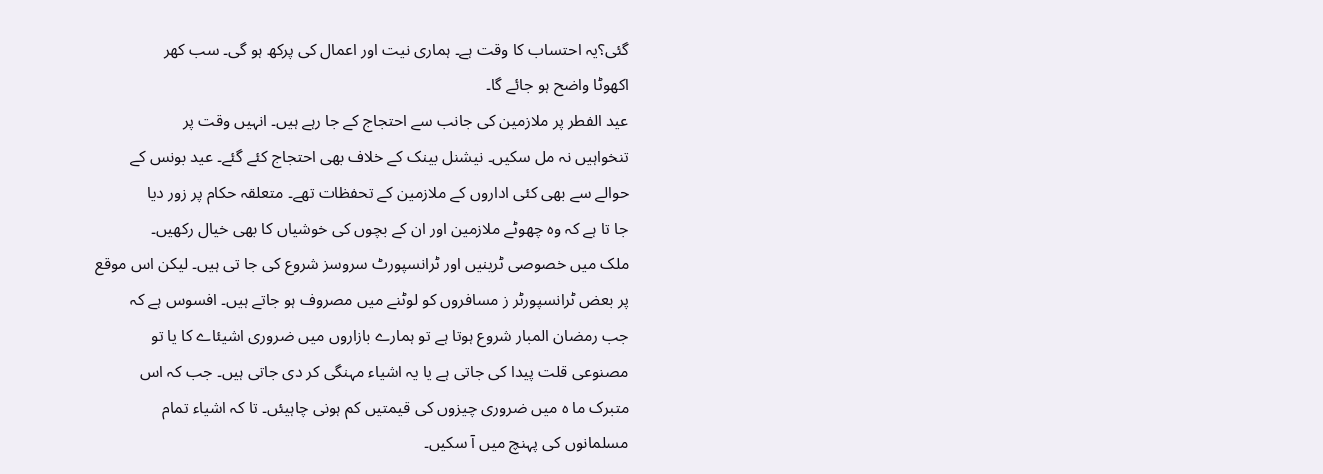گئی؟یہ احتساب کا وقت ہے۔ ہماری نیت اور اعمال کی پرکھ ہو گی۔ سب کھر
اکھوٹا واضح ہو جائے گا۔
عید الفطر پر ملازمین کی جانب سے احتجاج کے جا رہے ہیں۔ انہیں وقت پر
تنخواہیں نہ مل سکیں۔ نیشنل بینک کے خلاف بھی احتجاج کئے گئے۔ عید بونس کے
حوالے سے بھی کئی اداروں کے ملازمین کے تحفظات تھے۔ متعلقہ حکام پر زور دیا
جا تا ہے کہ وہ چھوٹے ملازمین اور ان کے بچوں کی خوشیاں کا بھی خیال رکھیں۔
ملک میں خصوصی ٹرینیں اور ٹرانسپورٹ سروسز شروع کی جا تی ہیں۔ لیکن اس موقع
پر بعض ٹرانسپورٹر ز مسافروں کو لوٹنے میں مصروف ہو جاتے ہیں۔ افسوس ہے کہ
جب رمضان المبار شروع ہوتا ہے تو ہمارے بازاروں میں ضروری اشیئاے کا یا تو
مصنوعی قلت پیدا کی جاتی ہے یا یہ اشیاء مہنگی کر دی جاتی ہیں۔ جب کہ اس
متبرک ما ہ میں ضروری چیزوں کی قیمتیں کم ہونی چاہیئں۔ تا کہ اشیاء تمام
مسلمانوں کی پہنچ میں آ سکیں۔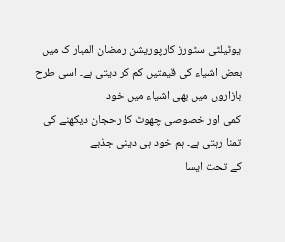یوٹیلٹی سٹورز کارپوریشن رمضان المبار ک میں
بعض اشیاء کی قیمتیں کم کر دیتی ہے۔ اسی طرح بازاروں میں بھی اشیاء میں خود
کمی اور خصوصی چھوٹ کا رحجان دیکھنے کی تمنا رہتی ہے۔ ہم خود ہی دینی جذبے
کے تحت ایسا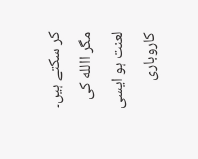کر سکتے ہیں۔ مگر االله کی لعنت ہو ایسی کاروباری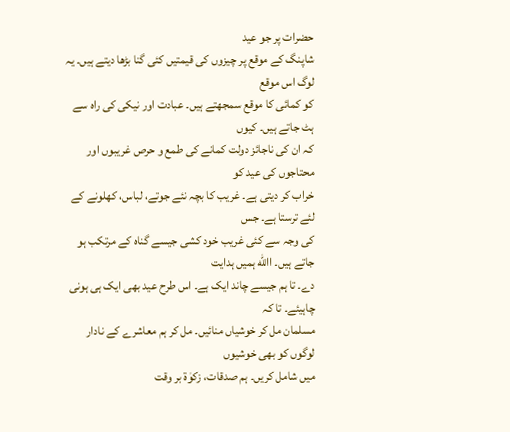حضرات پر جو عید
شاپنگ کے موقع پر چیزوں کی قیمتیں کئی گنا بڑھا دیتے ہیں۔ یہ لوگ اس موقع
کو کمائی کا موقع سمجھتے ہیں۔ عبادت اور نیکی کی راہ سے ہٹ جاتے ہیں۔ کیوں
کہ ان کی ناجائز دولت کمانے کی طمع و حرص غریبوں اور محتاجوں کی عید کو
خراب کر دیتی ہے۔ غریب کا بچہ نئے جوتے، لباس، کھلونے کے لئے ترستا ہے۔ جس
کی وجہ سے کئی غریب خود کشی جیسے گناہ کے مرتکب ہو جاتے ہیں۔ االله ہمیں ہدایت
دے۔ تا ہم جیسے چاند ایک ہے۔ اس طرح عید بھی ایک ہی ہونی چاہیئے۔ تا کہ
مسلمان مل کر خوشیاں منائیں۔ مل کر ہم معاشرے کے نادار لوگوں کو بھی خوشیوں
میں شامل کریں۔ ہم صدقات، زکوٰۃ بر وقت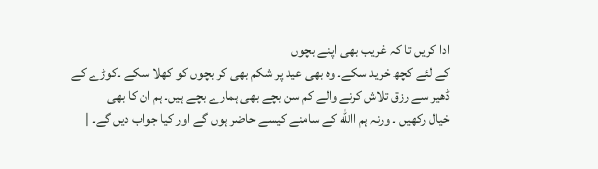ادا کریں تا کہ غریب بھی اپنے بچوں
کے لئے کچھ خرید سکے۔ وہ بھی عید پر شکم بھی کر بچوں کو کھلا سکے ۔کوڑے کے
ڈھیر سے رزق تلاش کرنے والے کم سن بچے بھی ہمارے بچے ہیں۔ ہم ان کا بھی
خیال رکھیں ۔ ورنہ ہم االله کے سامنے کیسے حاضر ہوں گے اور کیا جواب دیں گے۔ |